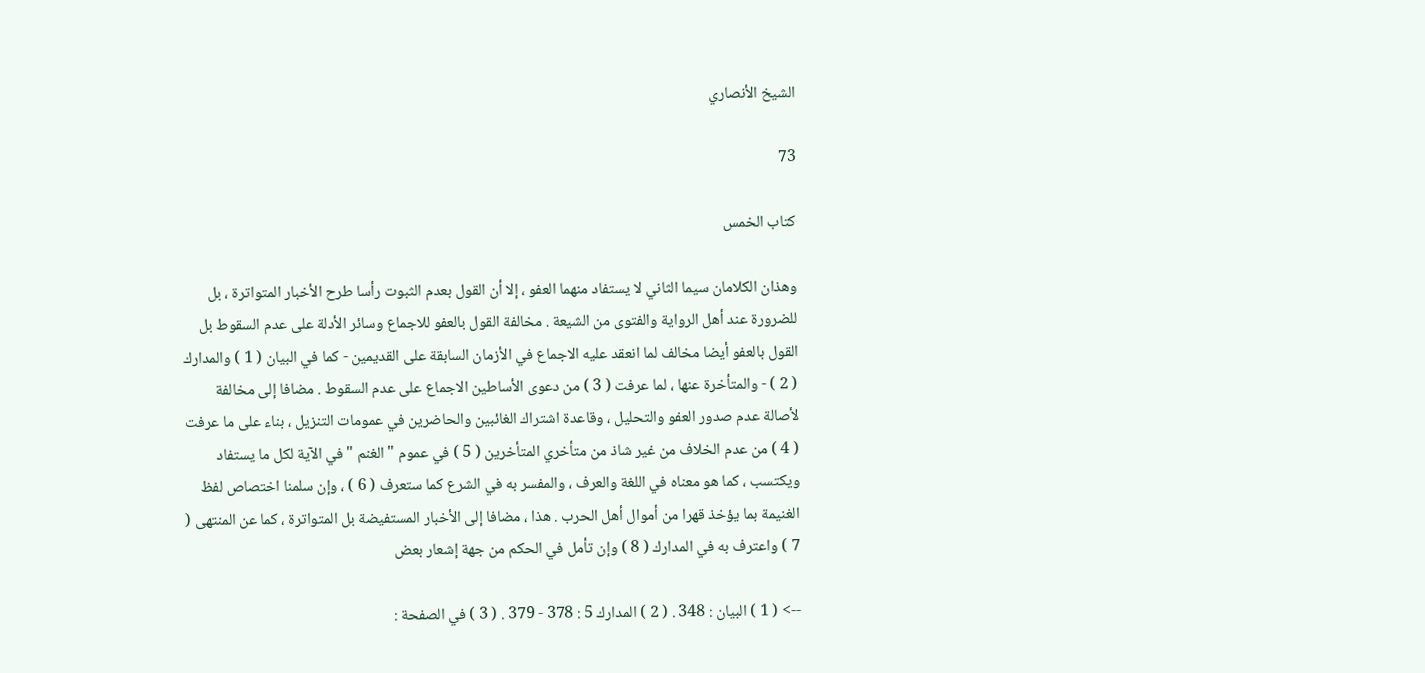الشيخ الأنصاري

73

كتاب الخمس

وهذان الكلامان سيما الثاني لا يستفاد منهما العفو ، إلا أن القول بعدم الثبوت رأسا طرح الأخبار المتواترة ، بل للضرورة عند أهل الرواية والفتوى من الشيعة . مخالفة القول بالعفو للاجماع وسائر الأدلة على عدم السقوط بل القول بالعفو أيضا مخالف لما انعقد عليه الاجماع في الأزمان السابقة على القديمين - كما في البيان ( 1 ) والمدارك ( 2 ) - والمتأخرة عنها ، لما عرفت ( 3 ) من دعوى الأساطين الاجماع على عدم السقوط . مضافا إلى مخالفة لأصالة عدم صدور العفو والتحليل ، وقاعدة اشتراك الغائبين والحاضرين في عمومات التنزيل ، بناء على ما عرفت ( 4 ) من عدم الخلاف من غير شاذ من متأخري المتأخرين ( 5 ) في عموم " الغنم " في الآية لكل ما يستفاد ويكتسب ، كما هو معناه في اللغة والعرف ، والمفسر به في الشرع كما ستعرف ( 6 ) ، وإن سلمنا اختصاص لفظ الغنيمة بما يؤخذ قهرا من أموال أهل الحرب . هذا ، مضافا إلى الأخبار المستفيضة بل المتواترة ، كما عن المنتهى ( 7 ) واعترف به في المدارك ( 8 ) وإن تأمل في الحكم من جهة إشعار بعض

--> ( 1 ) البيان : 348 . ( 2 ) المدارك 5 : 378 - 379 . ( 3 ) في الصفحة :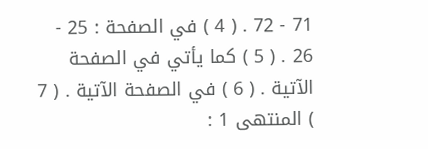71 - 72 . ( 4 ) في الصفحة : 25 - 26 . ( 5 ) كما يأتي في الصفحة الآتية . ( 6 ) في الصفحة الآتية . ( 7 ) المنتهى 1 :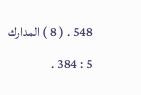548 . ( 8 ) المدارك 5 : 384 .